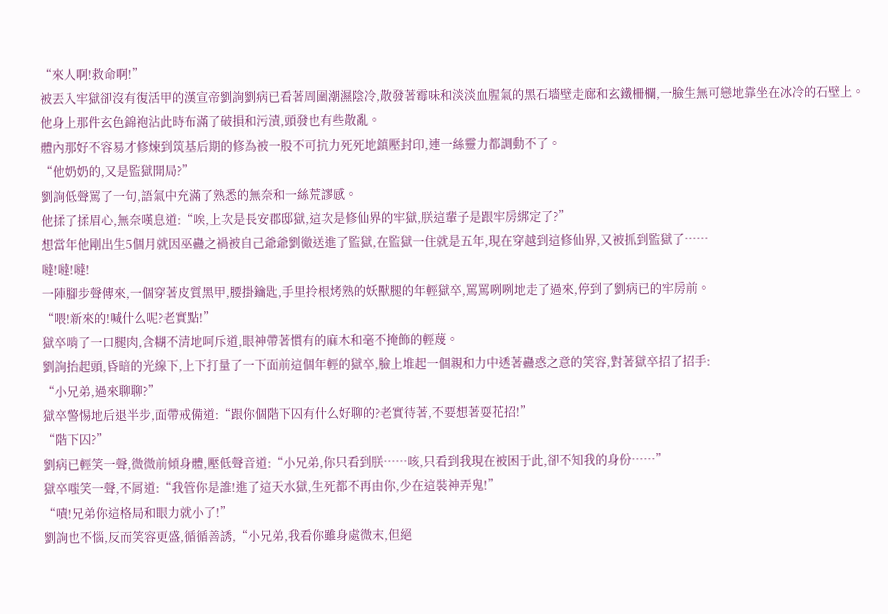“來人啊!救命啊!”
被丟入牢獄卻沒有復活甲的漢宣帝劉詢劉病已看著周圍潮濕陰冷,散發著霉味和淡淡血腥氣的黑石墻壁走廊和玄鐵柵欄,一臉生無可戀地靠坐在冰冷的石壁上。
他身上那件玄色錦袍沾此時布滿了破損和污漬,頭發也有些散亂。
體內那好不容易才修煉到筑基后期的修為被一股不可抗力死死地鎮壓封印,連一絲靈力都調動不了。
“他奶奶的,又是監獄開局?”
劉詢低聲罵了一句,語氣中充滿了熟悉的無奈和一絲荒謬感。
他揉了揉眉心,無奈嘆息道:“唉,上次是長安郡邸獄,這次是修仙界的牢獄,朕這輩子是跟牢房綁定了?”
想當年他剛出生5個月就因巫蠱之禍被自己爺爺劉徹送進了監獄,在監獄一住就是五年,現在穿越到這修仙界,又被抓到監獄了……
噠!噠!噠!
一陣腳步聲傳來,一個穿著皮質黑甲,腰掛鑰匙,手里拎根烤熟的妖獸腿的年輕獄卒,罵罵咧咧地走了過來,停到了劉病已的牢房前。
“喂!新來的!喊什么呢?老實點!”
獄卒啃了一口腿肉,含糊不清地呵斥道,眼神帶著慣有的麻木和毫不掩飾的輕蔑。
劉詢抬起頭,昏暗的光線下,上下打量了一下面前這個年輕的獄卒,臉上堆起一個親和力中透著蠱惑之意的笑容,對著獄卒招了招手:
“小兄弟,過來聊聊?”
獄卒警惕地后退半步,面帶戒備道:“跟你個階下囚有什么好聊的?老實待著,不要想著耍花招!”
“階下囚?”
劉病已輕笑一聲,微微前傾身體,壓低聲音道:“小兄弟,你只看到朕……咳,只看到我現在被困于此,卻不知我的身份……”
獄卒嗤笑一聲,不屑道:“我管你是誰!進了這天水獄,生死都不再由你,少在這裝神弄鬼!”
“嘖!兄弟你這格局和眼力就小了!”
劉詢也不惱,反而笑容更盛,循循善誘,“小兄弟,我看你雖身處微末,但絕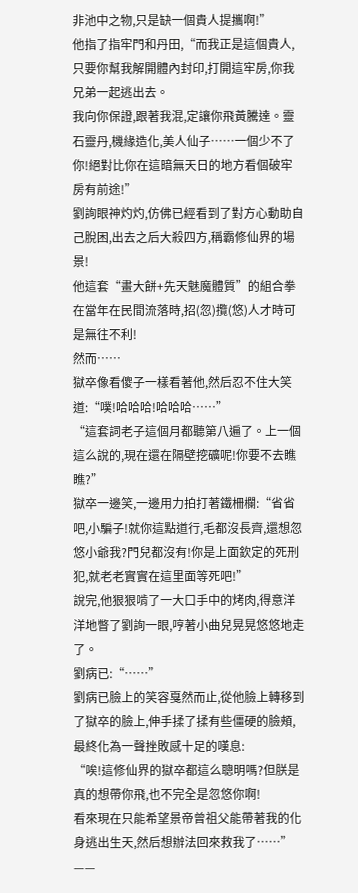非池中之物,只是缺一個貴人提攜啊!”
他指了指牢門和丹田,“而我正是這個貴人,只要你幫我解開體內封印,打開這牢房,你我兄弟一起逃出去。
我向你保證,跟著我混,定讓你飛黃騰達。靈石靈丹,機緣造化,美人仙子……一個少不了你!絕對比你在這暗無天日的地方看個破牢房有前途!”
劉詢眼神灼灼,仿佛已經看到了對方心動助自己脫困,出去之后大殺四方,稱霸修仙界的場景!
他這套“畫大餅+先天魅魔體質”的組合拳在當年在民間流落時,招(忽)攬(悠)人才時可是無往不利!
然而……
獄卒像看傻子一樣看著他,然后忍不住大笑道:“噗!哈哈哈!哈哈哈……”
“這套詞老子這個月都聽第八遍了。上一個這么說的,現在還在隔壁挖礦呢!你要不去瞧瞧?”
獄卒一邊笑,一邊用力拍打著鐵柵欄:“省省吧,小騙子!就你這點道行,毛都沒長齊,還想忽悠小爺我?門兒都沒有!你是上面欽定的死刑犯,就老老實實在這里面等死吧!”
說完,他狠狠啃了一大口手中的烤肉,得意洋洋地瞥了劉詢一眼,哼著小曲兒晃晃悠悠地走了。
劉病已:“……”
劉病已臉上的笑容戛然而止,從他臉上轉移到了獄卒的臉上,伸手揉了揉有些僵硬的臉頰,最終化為一聲挫敗感十足的嘆息:
“唉!這修仙界的獄卒都這么聰明嗎?但朕是真的想帶你飛,也不完全是忽悠你啊!
看來現在只能希望景帝曾祖父能帶著我的化身逃出生天,然后想辦法回來救我了……”
——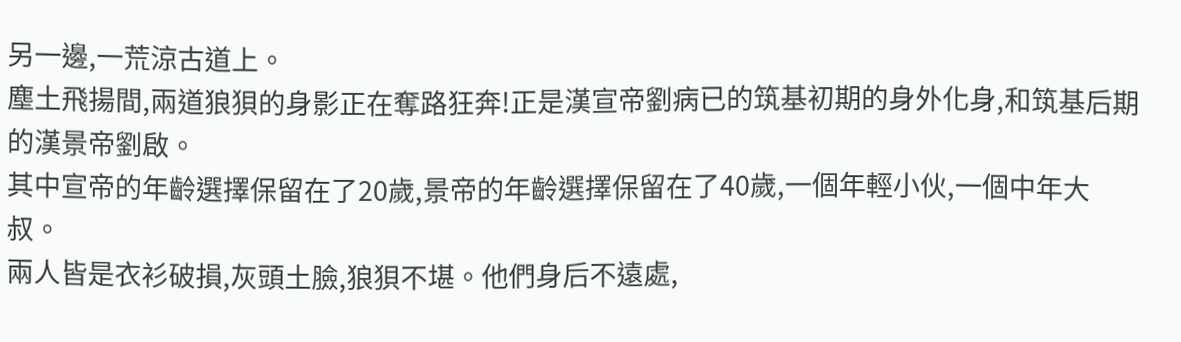另一邊,一荒涼古道上。
塵土飛揚間,兩道狼狽的身影正在奪路狂奔!正是漢宣帝劉病已的筑基初期的身外化身,和筑基后期的漢景帝劉啟。
其中宣帝的年齡選擇保留在了20歲,景帝的年齡選擇保留在了40歲,一個年輕小伙,一個中年大叔。
兩人皆是衣衫破損,灰頭土臉,狼狽不堪。他們身后不遠處,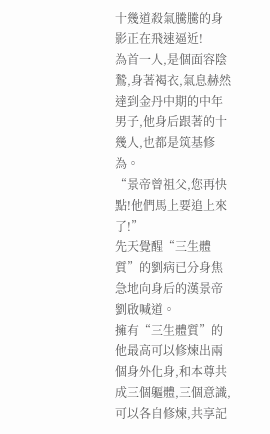十幾道殺氣騰騰的身影正在飛速逼近!
為首一人,是個面容陰鷙,身著褐衣,氣息赫然達到金丹中期的中年男子,他身后跟著的十幾人,也都是筑基修為。
“景帝曾祖父,您再快點!他們馬上要追上來了!”
先天覺醒“三生體質”的劉病已分身焦急地向身后的漢景帝劉啟喊道。
擁有“三生體質”的他最高可以修煉出兩個身外化身,和本尊共成三個軀體,三個意識,可以各自修煉,共享記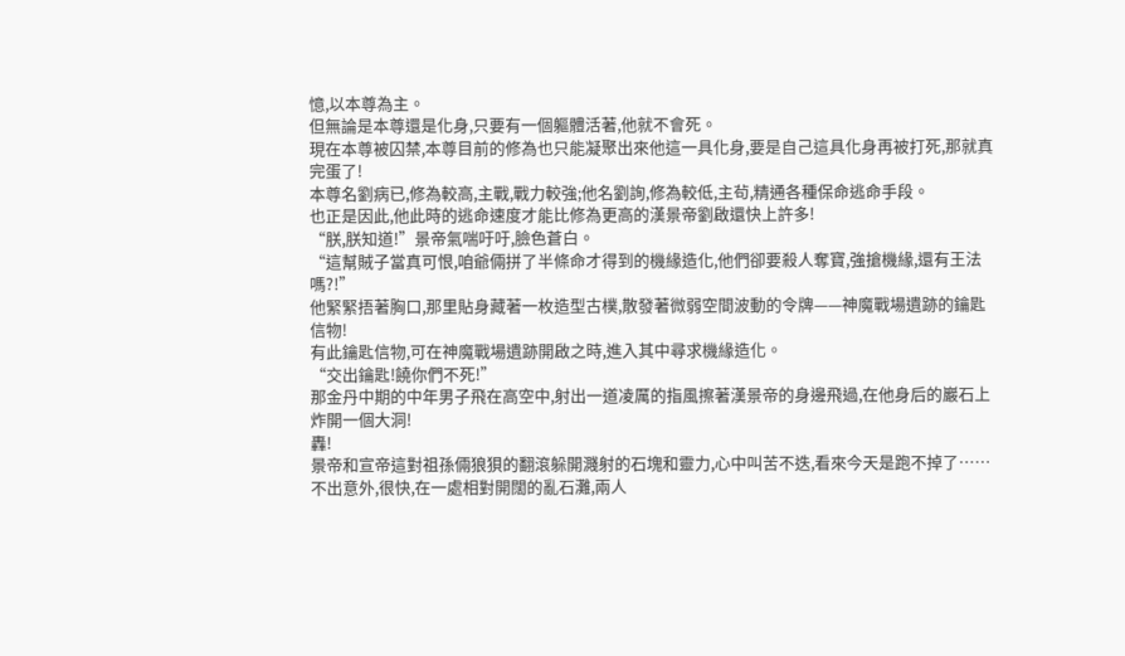憶,以本尊為主。
但無論是本尊還是化身,只要有一個軀體活著,他就不會死。
現在本尊被囚禁,本尊目前的修為也只能凝聚出來他這一具化身,要是自己這具化身再被打死,那就真完蛋了!
本尊名劉病已,修為較高,主戰,戰力較強;他名劉詢,修為較低,主茍,精通各種保命逃命手段。
也正是因此,他此時的逃命速度才能比修為更高的漢景帝劉啟還快上許多!
“朕,朕知道!”景帝氣喘吁吁,臉色蒼白。
“這幫賊子當真可恨,咱爺倆拼了半條命才得到的機緣造化,他們卻要殺人奪寶,強搶機緣,還有王法嗎?!”
他緊緊捂著胸口,那里貼身藏著一枚造型古樸,散發著微弱空間波動的令牌——神魔戰場遺跡的鑰匙信物!
有此鑰匙信物,可在神魔戰場遺跡開啟之時,進入其中尋求機緣造化。
“交出鑰匙!饒你們不死!”
那金丹中期的中年男子飛在高空中,射出一道凌厲的指風擦著漢景帝的身邊飛過,在他身后的巖石上炸開一個大洞!
轟!
景帝和宣帝這對祖孫倆狼狽的翻滾躲開濺射的石塊和靈力,心中叫苦不迭,看來今天是跑不掉了……
不出意外,很快,在一處相對開闊的亂石灘,兩人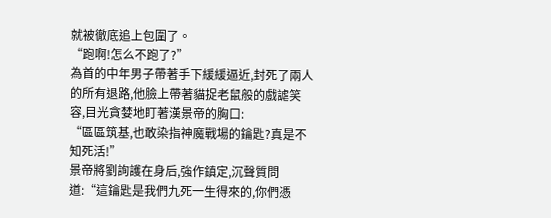就被徹底追上包圍了。
“跑啊!怎么不跑了?”
為首的中年男子帶著手下緩緩逼近,封死了兩人的所有退路,他臉上帶著貓捉老鼠般的戲謔笑容,目光貪婪地盯著漢景帝的胸口:
“區區筑基,也敢染指神魔戰場的鑰匙?真是不知死活!”
景帝將劉詢護在身后,強作鎮定,沉聲質問道:“這鑰匙是我們九死一生得來的,你們憑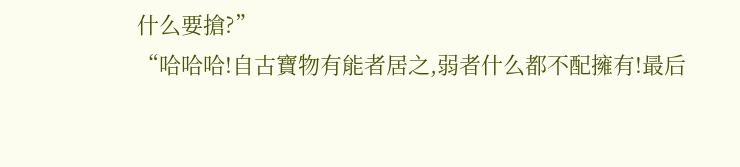什么要搶?”
“哈哈哈!自古寶物有能者居之,弱者什么都不配擁有!最后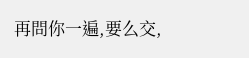再問你一遍,要么交,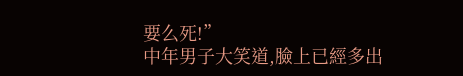要么死!”
中年男子大笑道,臉上已經多出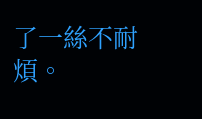了一絲不耐煩。